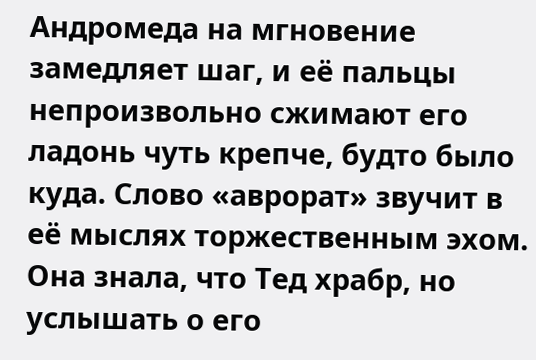Андромеда на мгновение замедляет шаг, и её пальцы непроизвольно сжимают его ладонь чуть крепче, будто было куда. Слово «аврорат» звучит в её мыслях торжественным эхом. Она знала, что Тед храбр, но услышать о его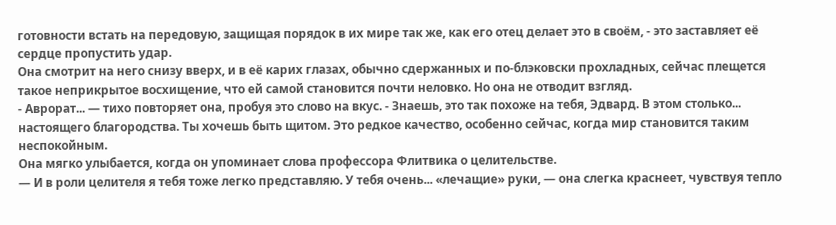готовности встать на передовую, защищая порядок в их мире так же, как его отец делает это в своём, - это заставляет её сердце пропустить удар.
Она смотрит на него снизу вверх, и в её карих глазах, обычно сдержанных и по-блэковски прохладных, сейчас плещется такое неприкрытое восхищение, что ей самой становится почти неловко. Но она не отводит взгляд.
- Аврорат... — тихо повторяет она, пробуя это слово на вкус. - Знаешь, это так похоже на тебя, Эдвард. В этом столько... настоящего благородства. Ты хочешь быть щитом. Это редкое качество, особенно сейчас, когда мир становится таким неспокойным.
Она мягко улыбается, когда он упоминает слова профессора Флитвика о целительстве.
— И в роли целителя я тебя тоже легко представляю. У тебя очень... «лечащие» руки, — она слегка краснеет, чувствуя тепло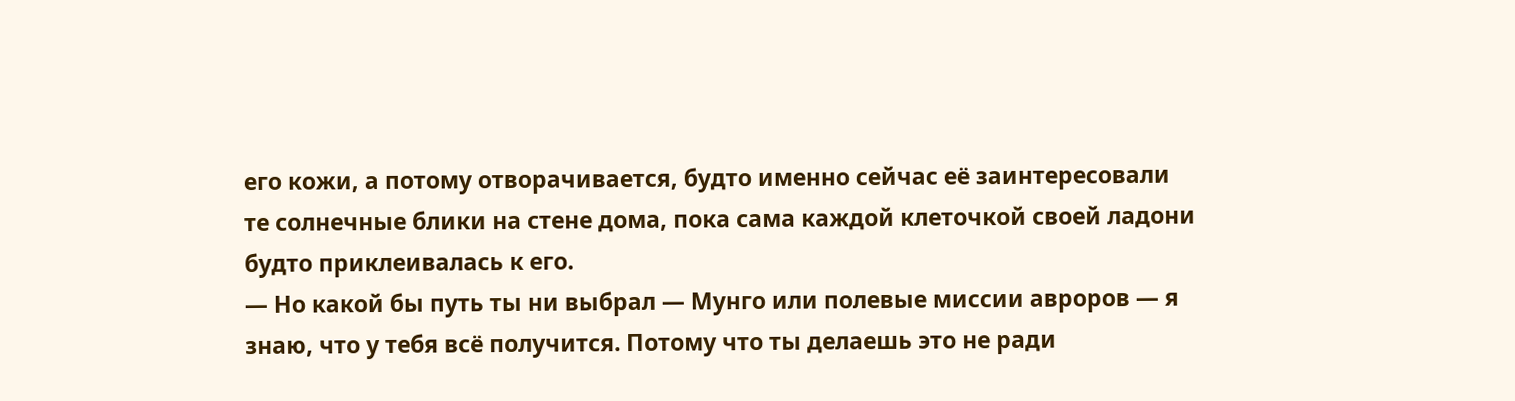его кожи, а потому отворачивается, будто именно сейчас её заинтересовали те солнечные блики на стене дома, пока сама каждой клеточкой своей ладони будто приклеивалась к его.
— Но какой бы путь ты ни выбрал — Мунго или полевые миссии авроров — я знаю, что у тебя всё получится. Потому что ты делаешь это не ради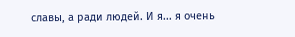славы, а ради людей. И я... я очень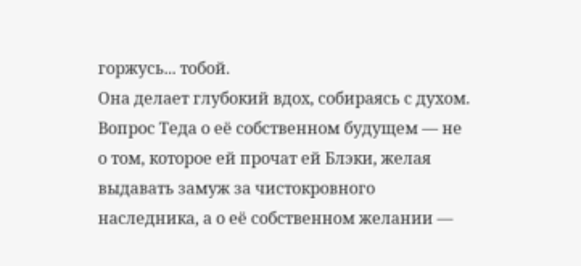горжусь... тобой.
Она делает глубокий вдох, собираясь с духом. Вопрос Теда о её собственном будущем — не о том, которое ей прочат ей Блэки, желая выдавать замуж за чистокровного наследника, а о её собственном желании —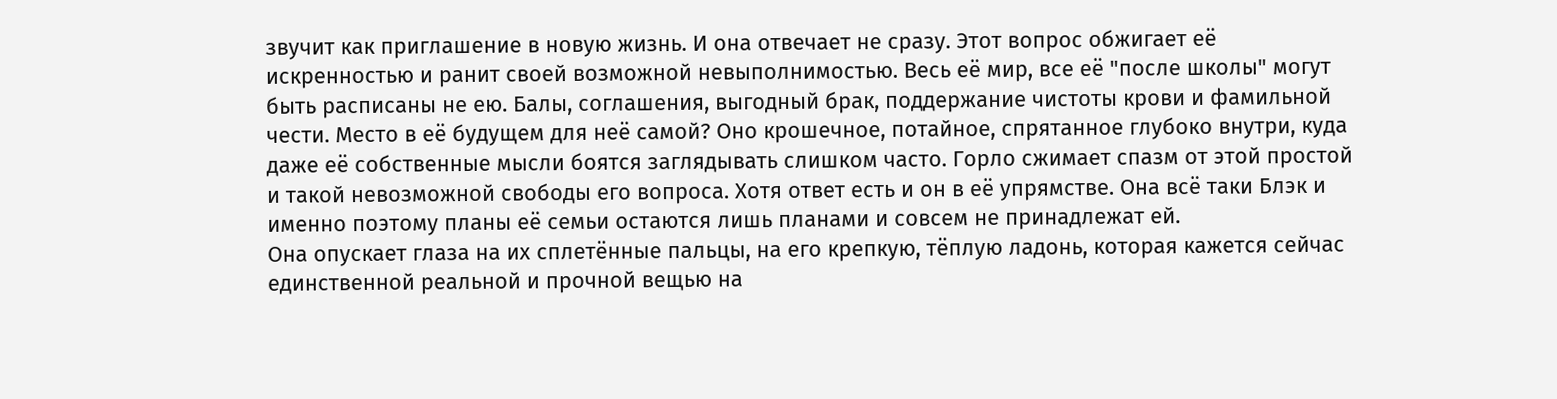звучит как приглашение в новую жизнь. И она отвечает не сразу. Этот вопрос обжигает её искренностью и ранит своей возможной невыполнимостью. Весь её мир, все её "после школы" могут быть расписаны не ею. Балы, соглашения, выгодный брак, поддержание чистоты крови и фамильной чести. Место в её будущем для неё самой? Оно крошечное, потайное, спрятанное глубоко внутри, куда даже её собственные мысли боятся заглядывать слишком часто. Горло сжимает спазм от этой простой и такой невозможной свободы его вопроса. Хотя ответ есть и он в её упрямстве. Она всё таки Блэк и именно поэтому планы её семьи остаются лишь планами и совсем не принадлежат ей.
Она опускает глаза на их сплетённые пальцы, на его крепкую, тёплую ладонь, которая кажется сейчас единственной реальной и прочной вещью на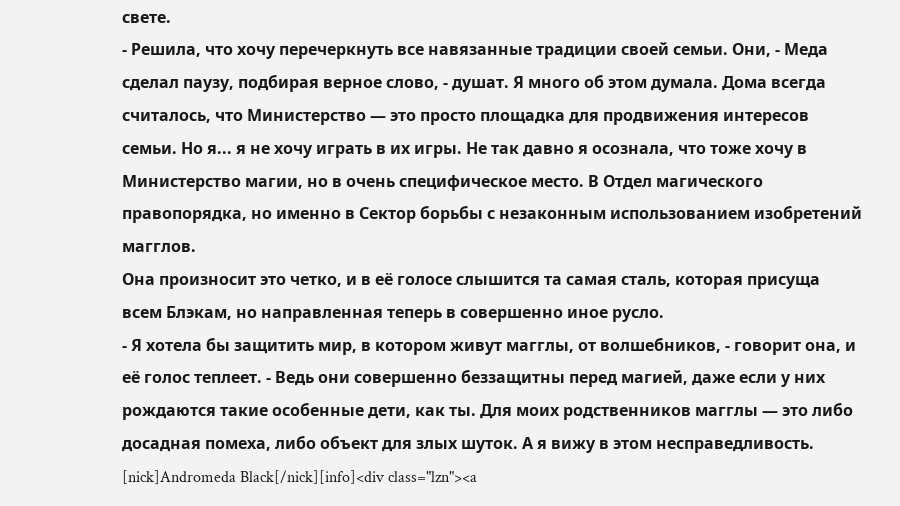свете.
- Решила, что хочу перечеркнуть все навязанные традиции своей семьи. Они, - Меда сделал паузу, подбирая верное слово, - душат. Я много об этом думала. Дома всегда считалось, что Министерство — это просто площадка для продвижения интересов семьи. Но я... я не хочу играть в их игры. Не так давно я осознала, что тоже хочу в Министерство магии, но в очень специфическое место. В Отдел магического правопорядка, но именно в Сектор борьбы с незаконным использованием изобретений магглов.
Она произносит это четко, и в её голосе слышится та самая сталь, которая присуща всем Блэкам, но направленная теперь в совершенно иное русло.
- Я хотела бы защитить мир, в котором живут магглы, от волшебников, - говорит она, и её голос теплеет. - Ведь они совершенно беззащитны перед магией, даже если у них рождаются такие особенные дети, как ты. Для моих родственников магглы — это либо досадная помеха, либо объект для злых шуток. А я вижу в этом несправедливость.
[nick]Andromeda Black[/nick][info]<div class="lzn"><a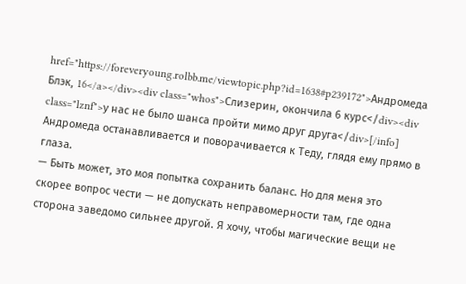href="https://foreveryoung.rolbb.me/viewtopic.php?id=1638#p239172">Андромеда Блэк, 16</a></div><div class="whos">Слизерин, окончила 6 курс</div><div class="lznf">у нас не было шанса пройти мимо друг друга</div>[/info]
Андромеда останавливается и поворачивается к Теду, глядя ему прямо в глаза.
— Быть может, это моя попытка сохранить баланс. Но для меня это скорее вопрос чести — не допускать неправомерности там, где одна сторона заведомо сильнее другой. Я хочу, чтобы магические вещи не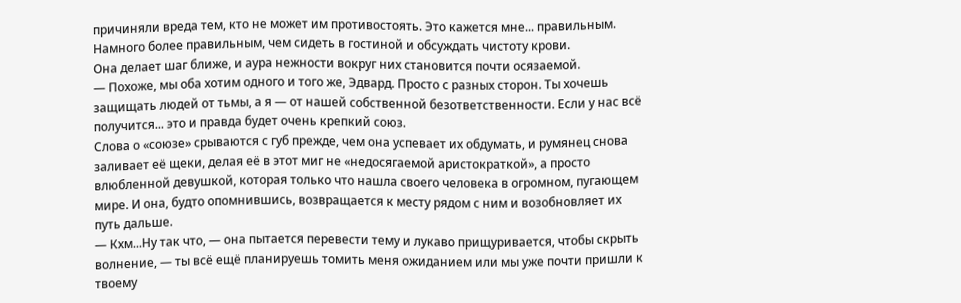причиняли вреда тем, кто не может им противостоять. Это кажется мне... правильным. Намного более правильным, чем сидеть в гостиной и обсуждать чистоту крови.
Она делает шаг ближе, и аура нежности вокруг них становится почти осязаемой.
— Похоже, мы оба хотим одного и того же, Эдвард. Просто с разных сторон. Ты хочешь защищать людей от тьмы, а я — от нашей собственной безответственности. Если у нас всё получится... это и правда будет очень крепкий союз.
Слова о «союзе» срываются с губ прежде, чем она успевает их обдумать, и румянец снова заливает её щеки, делая её в этот миг не «недосягаемой аристократкой», а просто влюбленной девушкой, которая только что нашла своего человека в огромном, пугающем мире. И она, будто опомнившись, возвращается к месту рядом с ним и возобновляет их путь дальше.
— Кхм...Ну так что, — она пытается перевести тему и лукаво прищуривается, чтобы скрыть волнение, — ты всё ещё планируешь томить меня ожиданием или мы уже почти пришли к твоему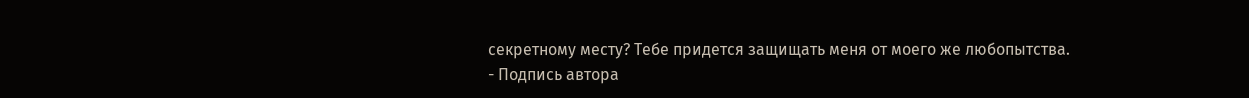секретному месту? Тебе придется защищать меня от моего же любопытства.
- Подпись автора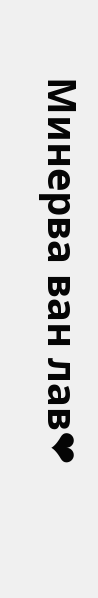Минерва ван лав❤